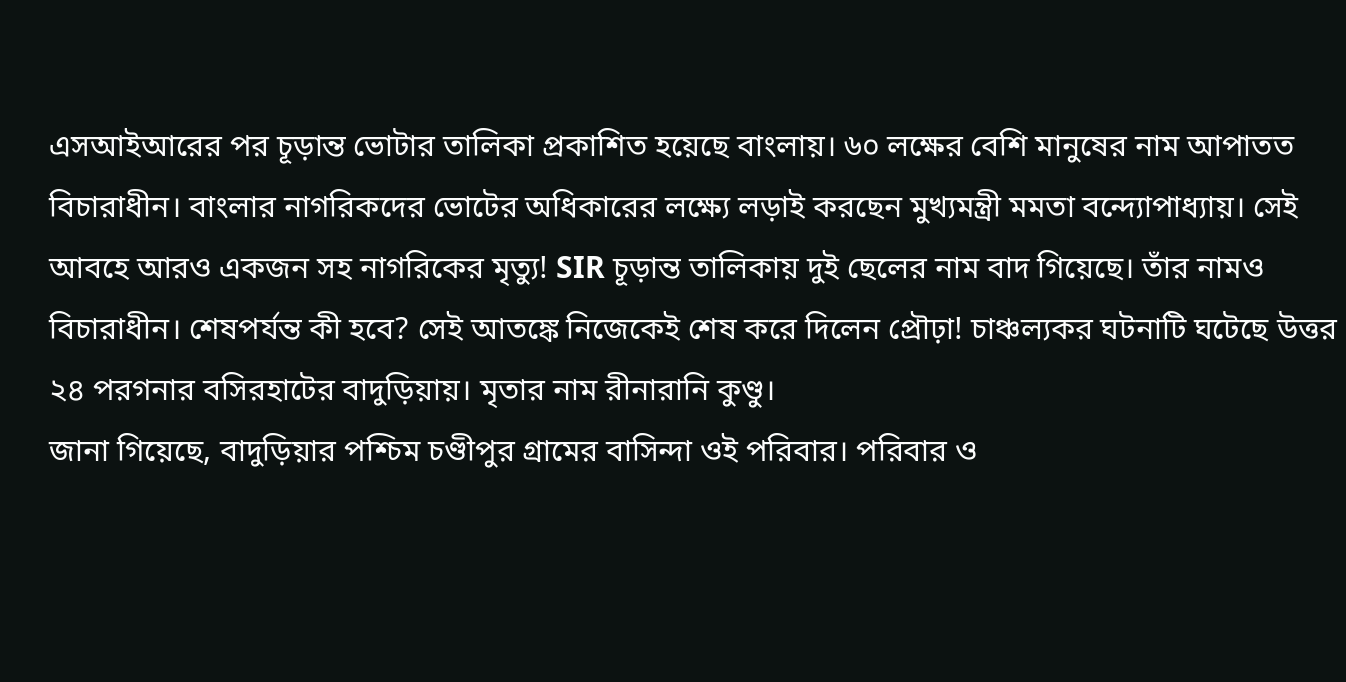এসআইআরের পর চূড়ান্ত ভোটার তালিকা প্রকাশিত হয়েছে বাংলায়। ৬০ লক্ষের বেশি মানুষের নাম আপাতত বিচারাধীন। বাংলার নাগরিকদের ভোটের অধিকারের লক্ষ্যে লড়াই করছেন মুখ্যমন্ত্রী মমতা বন্দ্যোপাধ্যায়। সেই আবহে আরও একজন সহ নাগরিকের মৃত্যু! SIR চূড়ান্ত তালিকায় দুই ছেলের নাম বাদ গিয়েছে। তাঁর নামও বিচারাধীন। শেষপর্যন্ত কী হবে? সেই আতঙ্কে নিজেকেই শেষ করে দিলেন প্রৌঢ়া! চাঞ্চল্যকর ঘটনাটি ঘটেছে উত্তর ২৪ পরগনার বসিরহাটের বাদুড়িয়ায়। মৃতার নাম রীনারানি কুণ্ডু।
জানা গিয়েছে, বাদুড়িয়ার পশ্চিম চণ্ডীপুর গ্রামের বাসিন্দা ওই পরিবার। পরিবার ও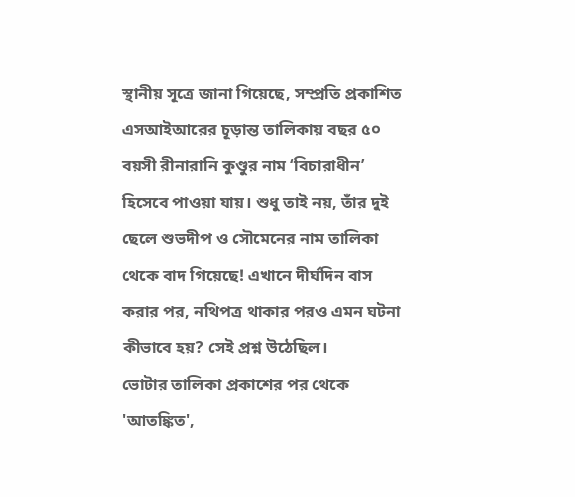স্থানীয় সূত্রে জানা গিয়েছে, সম্প্রতি প্রকাশিত এসআইআরের চূড়ান্ত তালিকায় বছর ৫০ বয়সী রীনারানি কুণ্ডুর নাম ‘বিচারাধীন’ হিসেবে পাওয়া যায়। শুধু তাই নয়, তাঁর দুই ছেলে শুভদীপ ও সৌমেনের নাম তালিকা থেকে বাদ গিয়েছে! এখানে দীর্ঘদিন বাস করার পর, নথিপত্র থাকার পরও এমন ঘটনা কীভাবে হয়? সেই প্রশ্ন উঠেছিল।
ভোটার তালিকা প্রকাশের পর থেকে 'আতঙ্কিত',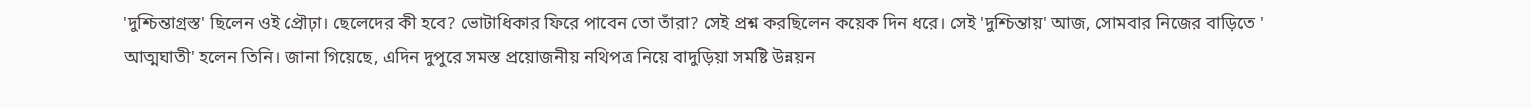'দুশ্চিন্তাগ্রস্ত' ছিলেন ওই প্রৌঢ়া। ছেলেদের কী হবে? ভোটাধিকার ফিরে পাবেন তো তাঁরা? সেই প্রশ্ন করছিলেন কয়েক দিন ধরে। সেই 'দুশ্চিন্তায়' আজ, সোমবার নিজের বাড়িতে ' আত্মঘাতী' হলেন তিনি। জানা গিয়েছে, এদিন দুপুরে সমস্ত প্রয়োজনীয় নথিপত্র নিয়ে বাদুড়িয়া সমষ্টি উন্নয়ন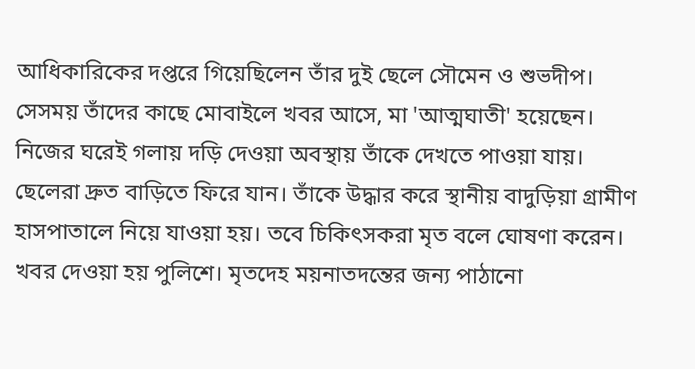আধিকারিকের দপ্তরে গিয়েছিলেন তাঁর দুই ছেলে সৌমেন ও শুভদীপ। সেসময় তাঁদের কাছে মোবাইলে খবর আসে, মা 'আত্মঘাতী' হয়েছেন। নিজের ঘরেই গলায় দড়ি দেওয়া অবস্থায় তাঁকে দেখতে পাওয়া যায়।
ছেলেরা দ্রুত বাড়িতে ফিরে যান। তাঁকে উদ্ধার করে স্থানীয় বাদুড়িয়া গ্রামীণ হাসপাতালে নিয়ে যাওয়া হয়। তবে চিকিৎসকরা মৃত বলে ঘোষণা করেন। খবর দেওয়া হয় পুলিশে। মৃতদেহ ময়নাতদন্তের জন্য পাঠানো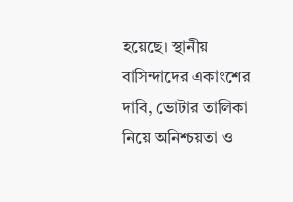হয়েছে। স্থানীয় বাসিন্দাদের একাংশের দাবি, ভোটার তালিকা নিয়ে অনিশ্চয়তা ও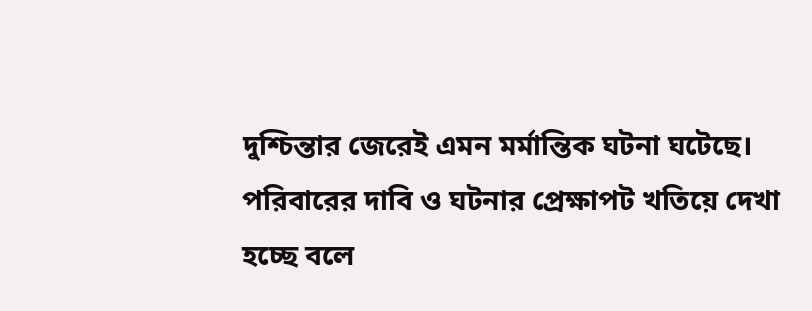দুশ্চিন্তার জেরেই এমন মর্মান্তিক ঘটনা ঘটেছে। পরিবারের দাবি ও ঘটনার প্রেক্ষাপট খতিয়ে দেখা হচ্ছে বলে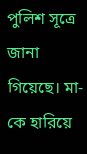পুলিশ সূত্রে জানা গিয়েছে। মা-কে হারিয়ে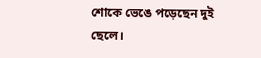শোকে ভেঙে পড়েছেন দুই ছেলে।